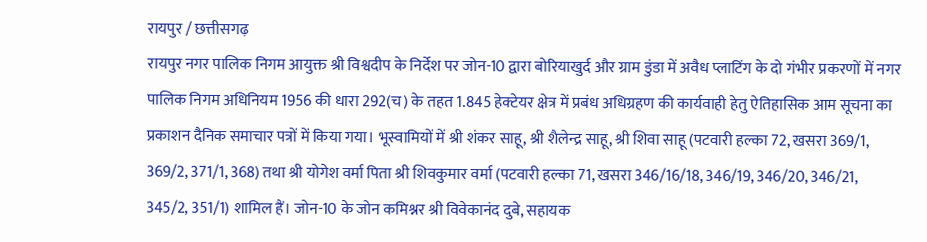रायपुर / छत्तीसगढ़
रायपुर नगर पालिक निगम आयुक्त श्री विश्वदीप के निर्देश पर जोन-10 द्वारा बोरियाखुर्द और ग्राम डुंडा में अवैध प्लाटिंग के दो गंभीर प्रकरणों में नगर पालिक निगम अधिनियम 1956 की धारा 292(च) के तहत 1.845 हेक्टेयर क्षेत्र में प्रबंध अधिग्रहण की कार्यवाही हेतु ऐतिहासिक आम सूचना का प्रकाशन दैनिक समाचार पत्रों में किया गया। भूस्वामियों में श्री शंकर साहू, श्री शैलेन्द्र साहू, श्री शिवा साहू (पटवारी हल्का 72, खसरा 369/1, 369/2, 371/1, 368) तथा श्री योगेश वर्मा पिता श्री शिवकुमार वर्मा (पटवारी हल्का 71, खसरा 346/16/18, 346/19, 346/20, 346/21, 345/2, 351/1) शामिल हैं। जोन-10 के जोन कमिश्नर श्री विवेकानंद दुबे, सहायक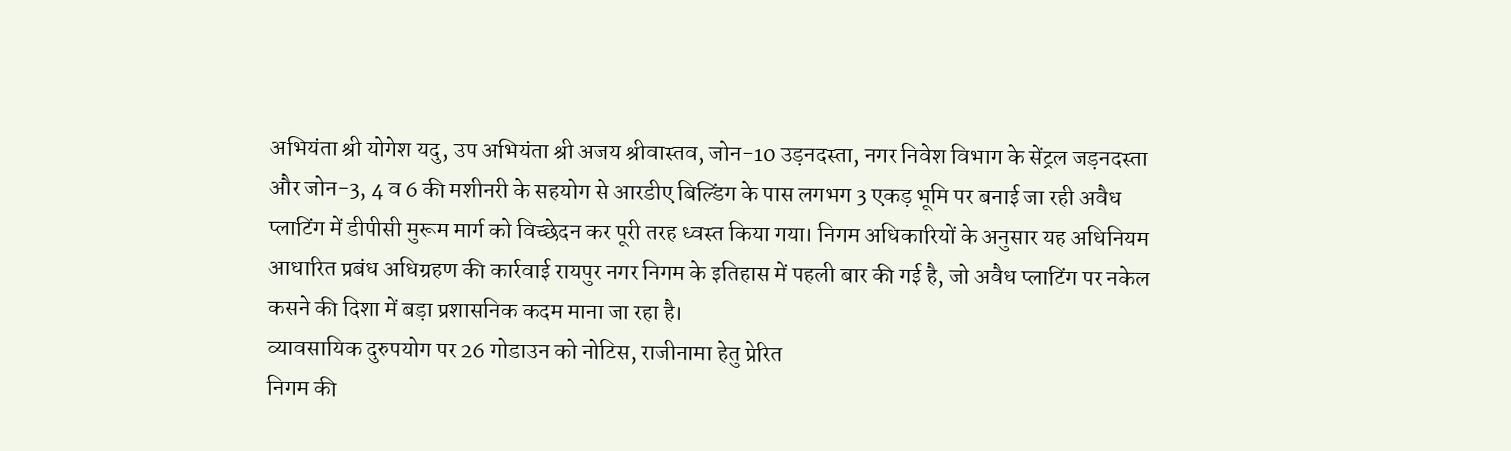अभियंता श्री योगेश यदु, उप अभियंता श्री अजय श्रीवास्तव, जोन-10 उड़नदस्ता, नगर निवेश विभाग के सेंट्रल जड़नदस्ता और जोन-3, 4 व 6 की मशीनरी के सहयोग से आरडीए बिल्डिंग के पास लगभग 3 एकड़ भूमि पर बनाई जा रही अवैध प्लाटिंग में डीपीसी मुरूम मार्ग को विच्छेदन कर पूरी तरह ध्वस्त किया गया। निगम अधिकारियों के अनुसार यह अधिनियम आधारित प्रबंध अधिग्रहण की कार्रवाई रायपुर नगर निगम के इतिहास में पहली बार की गई है, जो अवैध प्लाटिंग पर नकेल कसने की दिशा में बड़ा प्रशासनिक कदम माना जा रहा है।
व्यावसायिक दुरुपयोग पर 26 गोडाउन को नोटिस, राजीनामा हेतु प्रेरित
निगम की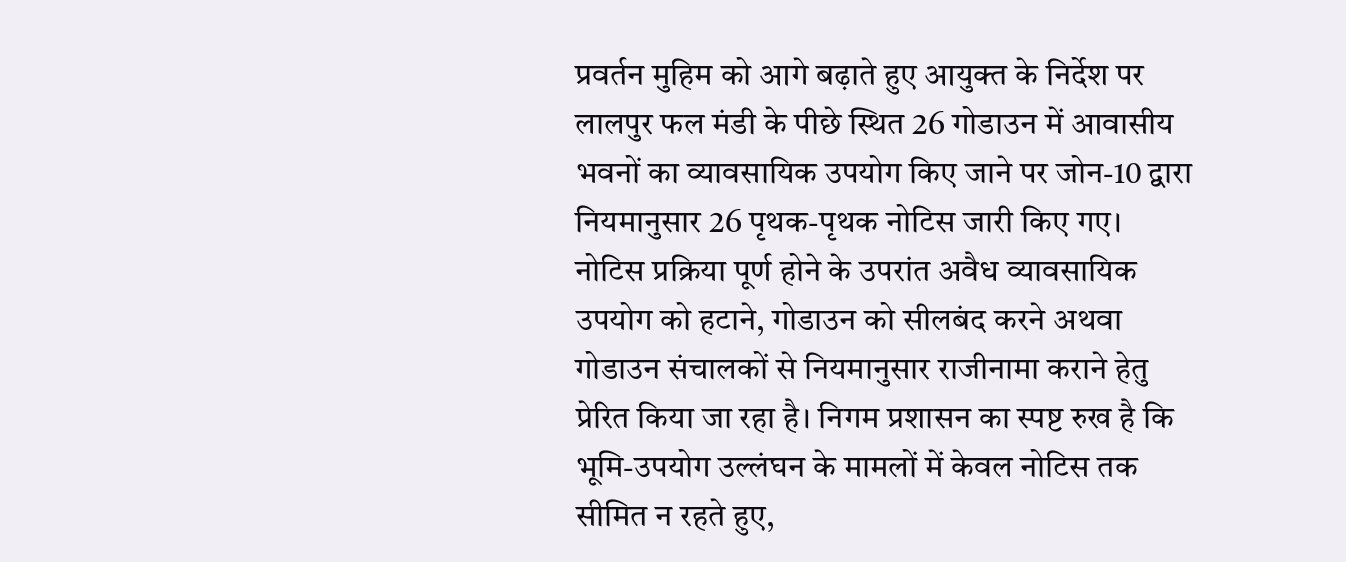प्रवर्तन मुहिम को आगे बढ़ाते हुए आयुक्त के निर्देश पर लालपुर फल मंडी के पीछे स्थित 26 गोडाउन में आवासीय भवनों का व्यावसायिक उपयोग किए जाने पर जोन-10 द्वारा नियमानुसार 26 पृथक-पृथक नोटिस जारी किए गए। नोटिस प्रक्रिया पूर्ण होने के उपरांत अवैध व्यावसायिक उपयोग को हटाने, गोडाउन को सीलबंद करने अथवा गोडाउन संचालकों से नियमानुसार राजीनामा कराने हेतु प्रेरित किया जा रहा है। निगम प्रशासन का स्पष्ट रुख है कि भूमि-उपयोग उल्लंघन के मामलों में केवल नोटिस तक सीमित न रहते हुए,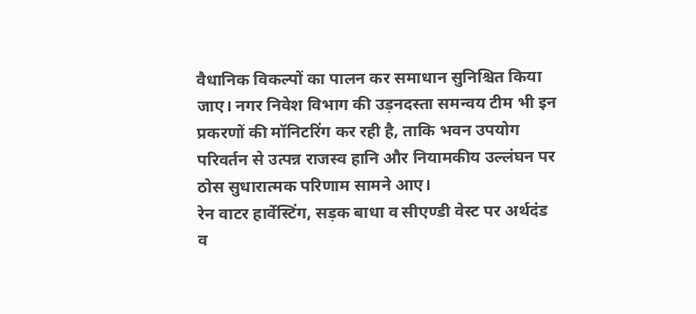वैधानिक विकल्पों का पालन कर समाधान सुनिश्चित किया जाए। नगर निवेश विभाग की उड़नदस्ता समन्वय टीम भी इन प्रकरणों की मॉनिटरिंग कर रही है, ताकि भवन उपयोग परिवर्तन से उत्पन्न राजस्व हानि और नियामकीय उल्लंघन पर ठोस सुधारात्मक परिणाम सामने आए।
रेन वाटर हार्वेस्टिंग, सड़क बाधा व सीएण्डी वेस्ट पर अर्थदंड व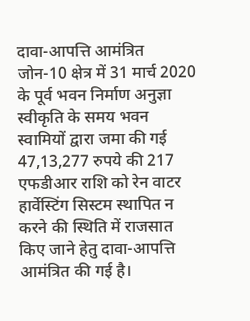दावा-आपत्ति आमंत्रित
जोन-10 क्षेत्र में 31 मार्च 2020 के पूर्व भवन निर्माण अनुज्ञा स्वीकृति के समय भवन स्वामियों द्वारा जमा की गई 47,13,277 रुपये की 217 एफडीआर राशि को रेन वाटर हार्वेस्टिंग सिस्टम स्थापित न करने की स्थिति में राजसात किए जाने हेतु दावा-आपत्ति आमंत्रित की गई है।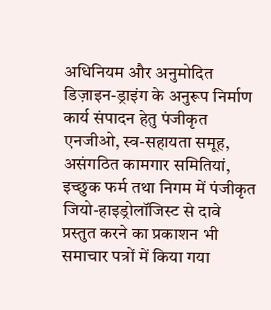अधिनियम और अनुमोदित डिज़ाइन-ड्राइंग के अनुरूप निर्माण कार्य संपादन हेतु पंजीकृत एनजीओ, स्व-सहायता समूह, असंगठित कामगार समितियां, इच्छुक फर्म तथा निगम में पंजीकृत जियो-हाइड्रोलॉजिस्ट से दावे प्रस्तुत करने का प्रकाशन भी समाचार पत्रों में किया गया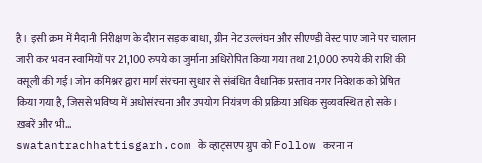है। इसी क्रम में मैदानी निरीक्षण के दौरान सड़क बाधा, ग्रीन नेट उल्लंघन और सीएण्डी वेस्ट पाए जाने पर चालान जारी कर भवन स्वामियों पर 21,100 रुपये का जुर्माना अधिरोपित किया गया तथा 21,000 रुपये की राशि की वसूली की गई। जोन कमिश्नर द्वारा मार्ग संरचना सुधार से संबंधित वैधानिक प्रस्ताव नगर निवेशक को प्रेषित किया गया है, जिससे भविष्य में अधोसंरचना और उपयोग नियंत्रण की प्रक्रिया अधिक सुव्यवस्थित हो सके।
ख़बरें और भी…
swatantrachhattisgarh.com के व्हाट्सएप ग्रुप को Follow करना न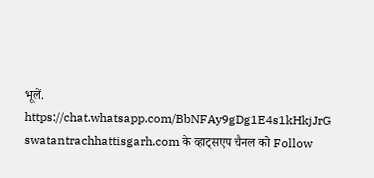भूलें. https://chat.whatsapp.com/BbNFAy9gDg1E4s1kHkjJrG
swatantrachhattisgarh.com के व्हाट्सएप चैनल को Follow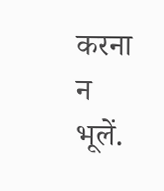करना न भूलें.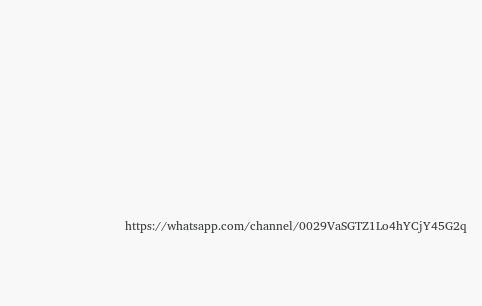https://whatsapp.com/channel/0029VaSGTZ1Lo4hYCjY45G2q